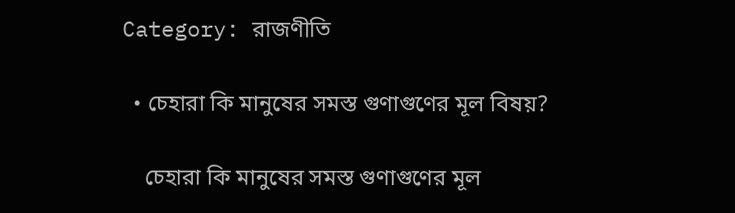Category: রাজণীতি

  • চেহারা কি মানুষের সমস্ত গুণাগুণের মূল বিষয়?

    চেহারা কি মানুষের সমস্ত গুণাগুণের মূল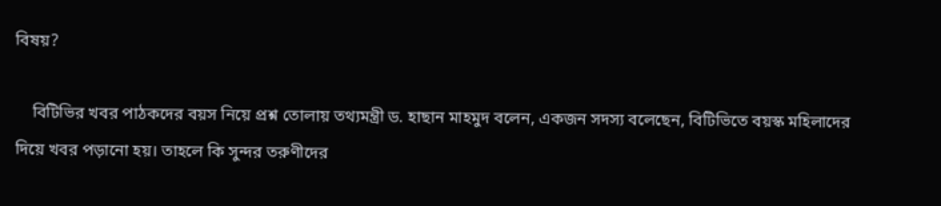বিষয়?

    বিটিভির খবর পাঠকদের বয়স নিয়ে প্রশ্ন তোলায় তথ্যমন্ত্রী ড. হাছান মাহমুদ বলেন, একজন সদস্য বলেছেন, বিটিভিতে বয়স্ক মহিলাদের দিয়ে খবর পড়ানো হয়। তাহলে কি সুন্দর তরুণীদের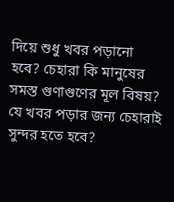দিয়ে শুধু খবর পড়ানো হবে? চেহারা কি মানুষের সমস্ত গুণাগুণের মূল বিষয়? যে খবর পড়ার জন্য চেহারাই সুন্দর হতে হবে?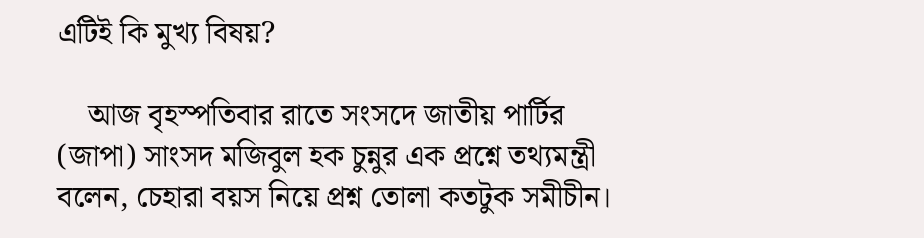এটিই কি মুখ্য বিষয়?

    আজ বৃহস্পতিবার রাতে সংসদে জাতীয় পার্টির (জাপা) সাংসদ মজিবুল হক চুন্নুর এক প্রশ্নে তথ্যমন্ত্রী বলেন, চেহারা বয়স নিয়ে প্রশ্ন তোলা কতটুক সমীচীন।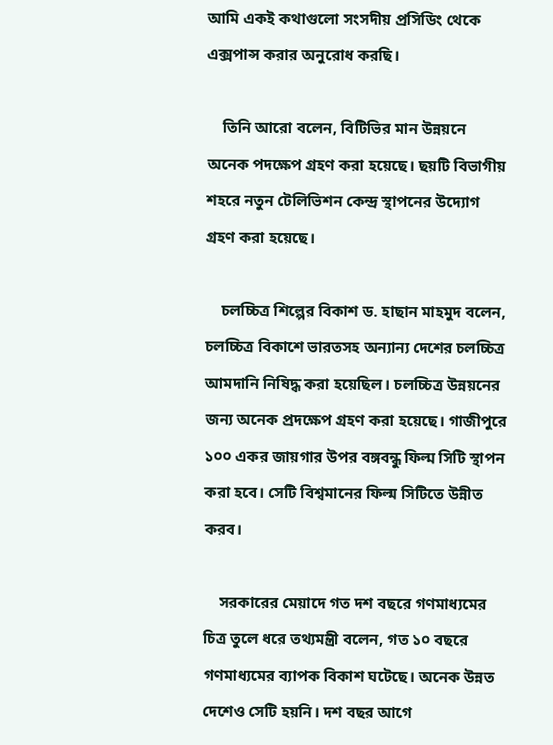আমি একই কথাগুলো সংসদীয় প্রসিডিং থেকে এক্সপান্স করার অনুরোধ করছি।

    তিনি আরো বলেন, বিটিভির মান উন্নয়নে অনেক পদক্ষেপ গ্রহণ করা হয়েছে। ছয়টি বিভাগীয় শহরে নতুন টেলিভিশন কেন্দ্র স্থাপনের উদ্যোগ গ্রহণ করা হয়েছে।

    চলচ্চিত্র শিল্পের বিকাশ ড. হাছান মাহমুদ বলেন, চলচ্চিত্র বিকাশে ভারতসহ অন্যান্য দেশের চলচ্চিত্র আমদানি নিষিদ্ধ করা হয়েছিল। চলচ্চিত্র উন্নয়নের জন্য অনেক প্রদক্ষেপ গ্রহণ করা হয়েছে। গাজীপুরে ১০০ একর জায়গার উপর বঙ্গবন্ধু ফিল্ম সিটি স্থাপন করা হবে। সেটি বিশ্বমানের ফিল্ম সিটিতে উন্নীত করব।

    সরকারের মেয়াদে গত দশ বছরে গণমাধ্যমের চিত্র তুলে ধরে তথ্যমন্ত্রী বলেন, গত ১০ বছরে গণমাধ্যমের ব্যাপক বিকাশ ঘটেছে। অনেক উন্নত দেশেও সেটি হয়নি। দশ বছর আগে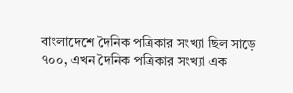বাংলাদেশে দৈনিক পত্রিকার সংখ্যা ছিল সাড়ে ৭০০, এখন দৈনিক পত্রিকার সংখ্যা এক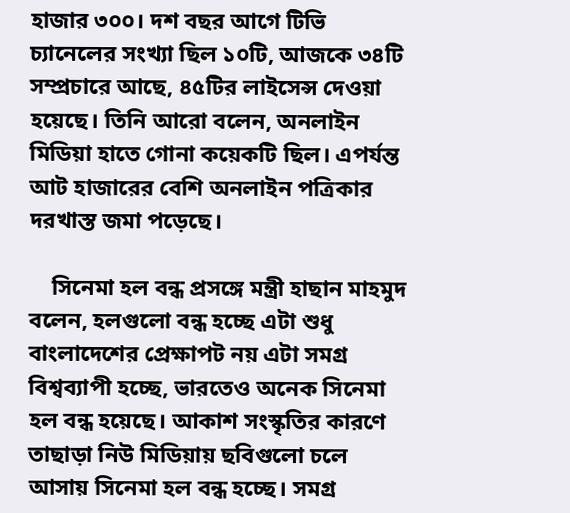হাজার ৩০০। দশ বছর আগে টিভি চ্যানেলের সংখ্যা ছিল ১০টি, আজকে ৩৪টি সম্প্রচারে আছে, ৪৫টির লাইসেন্স দেওয়া হয়েছে। তিনি আরো বলেন, অনলাইন মিডিয়া হাতে গোনা কয়েকটি ছিল। এপর্যন্ত আট হাজারের বেশি অনলাইন পত্রিকার দরখাস্ত জমা পড়েছে।

    সিনেমা হল বন্ধ প্রসঙ্গে মন্ত্রী হাছান মাহমুদ বলেন, হলগুলো বন্ধ হচ্ছে এটা শুধু বাংলাদেশের প্রেক্ষাপট নয় এটা সমগ্র বিশ্বব্যাপী হচ্ছে, ভারতেও অনেক সিনেমা হল বন্ধ হয়েছে। আকাশ সংস্কৃতির কারণে তাছাড়া নিউ মিডিয়ায় ছবিগুলো চলে আসায় সিনেমা হল বন্ধ হচ্ছে। সমগ্র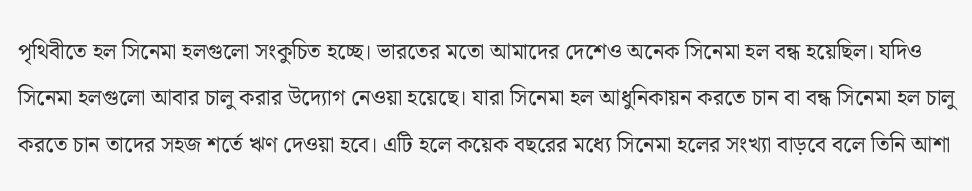পৃথিবীতে হল সিনেমা হলগুলো সংকুচিত হচ্ছে। ভারতের মতো আমাদের দেশেও অনেক সিনেমা হল বন্ধ হয়েছিল। যদিও সিনেমা হলগুলো আবার চালু করার উদ্যোগ নেওয়া হয়েছে। যারা সিনেমা হল আধুনিকায়ন করতে চান বা বন্ধ সিনেমা হল চালু করতে চান তাদের সহজ শর্তে ঋণ দেওয়া হবে। এটি হলে কয়েক বছরের মধ্যে সিনেমা হলের সংখ্যা বাড়বে বলে তিনি আশা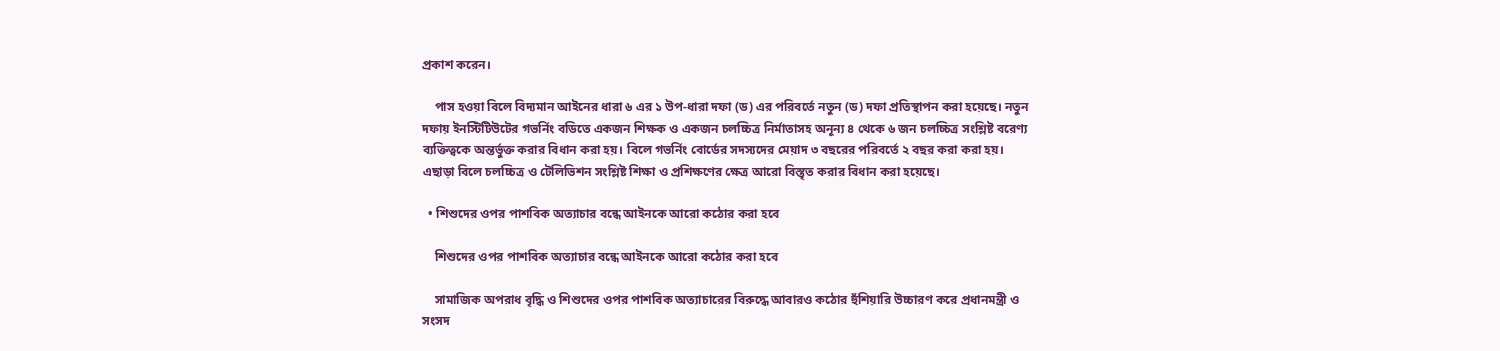প্রকাশ করেন।

    পাস হওয়া বিলে বিদ্যমান আইনের ধারা ৬ এর ১ উপ-ধারা দফা (ড) এর পরিবর্তে নতুন (ড) দফা প্রতিস্থাপন করা হয়েছে। নতুন দফায় ইনস্টিটিউটের গভর্নিং বডিতে একজন শিক্ষক ও একজন চলচ্চিত্র নির্মাতাসহ অনূন্য ৪ থেকে ৬ জন চলচ্চিত্র সংশ্লিষ্ট বরেণ্য ব্যক্তিত্বকে অন্তর্ভুক্ত করার বিধান করা হয়। বিলে গভর্নিং বোর্ডের সদস্যদের মেয়াদ ৩ বছরের পরিবর্তে ২ বছর করা করা হয়। এছাড়া বিলে চলচ্চিত্র ও টেলিভিশন সংশ্লিষ্ট শিক্ষা ও প্রশিক্ষণের ক্ষেত্র আরো বিস্তৃত করার বিধান করা হয়েছে।

  • শিশুদের ওপর পাশবিক অত্যাচার বন্ধে আইনকে আরো কঠোর করা হবে

    শিশুদের ওপর পাশবিক অত্যাচার বন্ধে আইনকে আরো কঠোর করা হবে

    সামাজিক অপরাধ বৃদ্ধি ও শিশুদের ওপর পাশবিক অত্যাচারের বিরুদ্ধে আবারও কঠোর হুঁশিয়ারি উচ্চারণ করে প্রধানমন্ত্রী ও সংসদ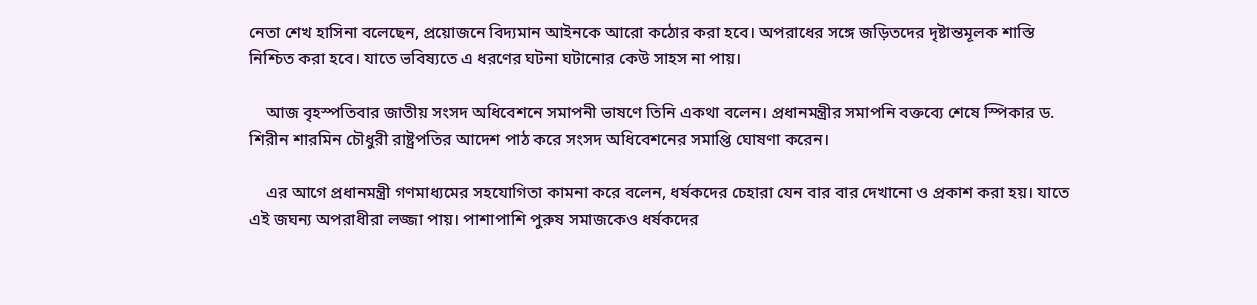নেতা শেখ হাসিনা বলেছেন, প্রয়োজনে বিদ্যমান আইনকে আরো কঠোর করা হবে। অপরাধের সঙ্গে জড়িতদের দৃষ্টান্তমূলক শাস্তি নিশ্চিত করা হবে। যাতে ভবিষ্যতে এ ধরণের ঘটনা ঘটানোর কেউ সাহস না পায়।

    আজ বৃহস্পতিবার জাতীয় সংসদ অধিবেশনে সমাপনী ভাষণে তিনি একথা বলেন। প্রধানমন্ত্রীর সমাপনি বক্তব্যে শেষে স্পিকার ড. শিরীন শারমিন চৌধুরী রাষ্ট্রপতির আদেশ পাঠ করে সংসদ অধিবেশনের সমাপ্তি ঘোষণা করেন।

    এর আগে প্রধানমন্ত্রী গণমাধ্যমের সহযোগিতা কামনা করে বলেন, ধর্ষকদের চেহারা যেন বার বার দেখানো ও প্রকাশ করা হয়। যাতে এই জঘন্য অপরাধীরা লজ্জা পায়। পাশাপাশি পুরুষ সমাজকেও ধর্ষকদের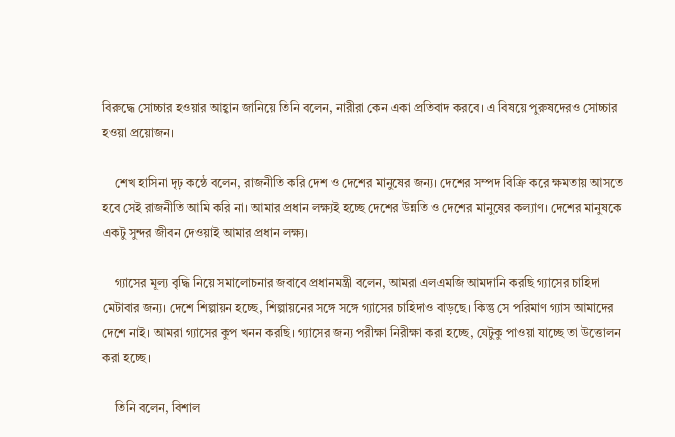বিরুদ্ধে সোচ্চার হওয়ার আহ্বান জানিয়ে তিনি বলেন, নারীরা কেন একা প্রতিবাদ করবে। এ বিষয়ে পুরুষদেরও সোচ্চার হওয়া প্রয়োজন।

    শেখ হাসিনা দৃঢ় কন্ঠে বলেন, রাজনীতি করি দেশ ও দেশের মানুষের জন্য। দেশের সম্পদ বিক্রি করে ক্ষমতায় আসতে হবে সেই রাজনীতি আমি করি না। আমার প্রধান লক্ষ্যই হচ্ছে দেশের উন্নতি ও দেশের মানুষের কল্যাণ। দেশের মানুষকে একটু সুন্দর জীবন দেওয়াই আমার প্রধান লক্ষ্য।

    গ্যাসের মূল্য বৃদ্ধি নিয়ে সমালোচনার জবাবে প্রধানমন্ত্রী বলেন, আমরা এলএমজি আমদানি করছি গ্যাসের চাহিদা মেটাবার জন্য। দেশে শিল্পায়ন হচ্ছে, শিল্পায়নের সঙ্গে সঙ্গে গ্যাসের চাহিদাও বাড়ছে। কিন্তু সে পরিমাণ গ্যাস আমাদের দেশে নাই। আমরা গ্যাসের কুপ খনন করছি। গ্যাসের জন্য পরীক্ষা নিরীক্ষা করা হচ্ছে, যেটুকু পাওয়া যাচ্ছে তা উত্তোলন করা হচ্ছে।

    তিনি বলেন, বিশাল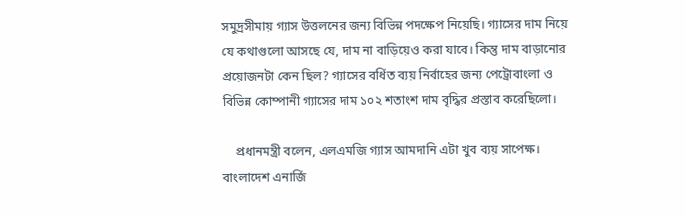সমুদ্রসীমায় গ্যাস উত্তলনের জন্য বিভিন্ন পদক্ষেপ নিয়েছি। গ্যাসের দাম নিয়ে যে কথাগুলো আসছে যে, দাম না বাড়িয়েও করা যাবে। কিন্তু দাম বাড়ানোর প্রয়োজনটা কেন ছিল? গ্যাসের বর্ধিত ব্যয় নির্বাহের জন্য পেট্রোবাংলা ও  বিভিন্ন কোম্পানী গ্যাসের দাম ১০২ শতাংশ দাম বৃদ্ধির প্রস্তাব করেছিলো।

    প্রধানমন্ত্রী বলেন, এলএমজি গ্যাস আমদানি এটা খুব ব্যয় সাপেক্ষ। বাংলাদেশ এনার্জি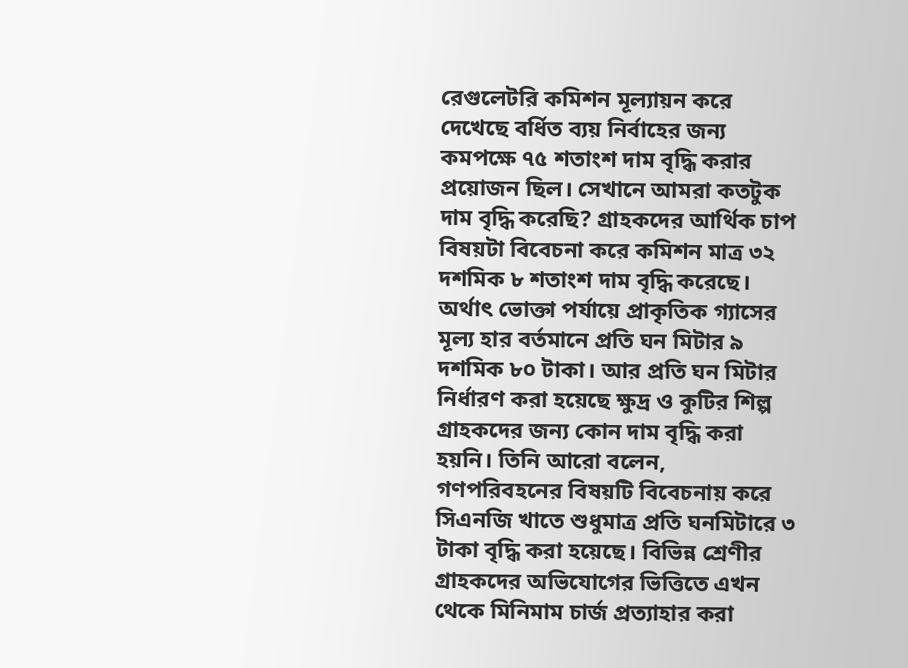রেগুলেটরি কমিশন মূল্যায়ন করে দেখেছে বর্ধিত ব্যয় নির্বাহের জন্য কমপক্ষে ৭৫ শতাংশ দাম বৃদ্ধি করার প্রয়োজন ছিল। সেখানে আমরা কতটুক দাম বৃদ্ধি করেছি? গ্রাহকদের আর্থিক চাপ বিষয়টা বিবেচনা করে কমিশন মাত্র ৩২ দশমিক ৮ শতাংশ দাম বৃদ্ধি করেছে। অর্থাৎ ভোক্তা পর্যায়ে প্রাকৃতিক গ্যাসের মূল্য হার বর্তমানে প্রতি ঘন মিটার ৯ দশমিক ৮০ টাকা। আর প্রতি ঘন মিটার নির্ধারণ করা হয়েছে ক্ষুদ্র ও কুটির শিল্প গ্রাহকদের জন্য কোন দাম বৃদ্ধি করা হয়নি। তিনি আরো বলেন, গণপরিবহনের বিষয়টি বিবেচনায় করে সিএনজি খাতে শুধুমাত্র প্রতি ঘনমিটারে ৩ টাকা বৃদ্ধি করা হয়েছে। বিভিন্ন শ্রেণীর গ্রাহকদের অভিযোগের ভিত্তিতে এখন থেকে মিনিমাম চার্জ প্রত্যাহার করা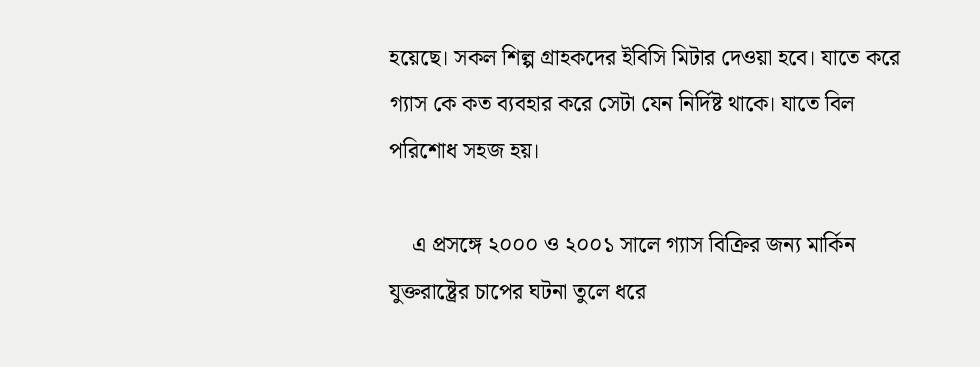হয়েছে। সকল শিল্প গ্রাহকদের ইবিসি মিটার দেওয়া হবে। যাতে করে গ্যাস কে কত ব্যবহার করে সেটা যেন নির্দিষ্ট থাকে। যাতে বিল পরিশোধ সহজ হয়।

    এ প্রসঙ্গে ২০০০ ও ২০০১ সালে গ্যাস বিক্রির জন্য মার্কিন যুক্তরাষ্ট্রের চাপের ঘটনা তুলে ধরে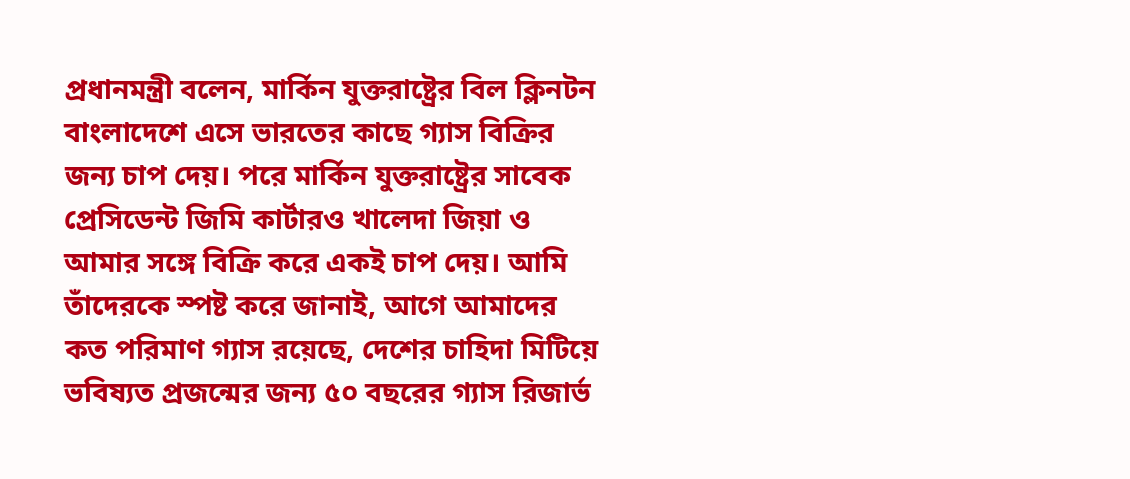প্রধানমন্ত্রী বলেন, মার্কিন যুক্তরাষ্ট্রের বিল ক্লিনটন বাংলাদেশে এসে ভারতের কাছে গ্যাস বিক্রির জন্য চাপ দেয়। পরে মার্কিন যুক্তরাষ্ট্রের সাবেক প্রেসিডেন্ট জিমি কার্টারও খালেদা জিয়া ও আমার সঙ্গে বিক্রি করে একই চাপ দেয়। আমি তাঁদেরকে স্পষ্ট করে জানাই, আগে আমাদের কত পরিমাণ গ্যাস রয়েছে, দেশের চাহিদা মিটিয়ে ভবিষ্যত প্রজন্মের জন্য ৫০ বছরের গ্যাস রিজার্ভ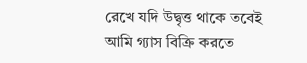রেখে যদি উদ্বৃত্ত থাকে তবেই আমি গ্যাস বিক্রি করতে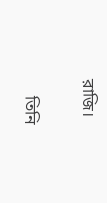রাজি।

    তিনি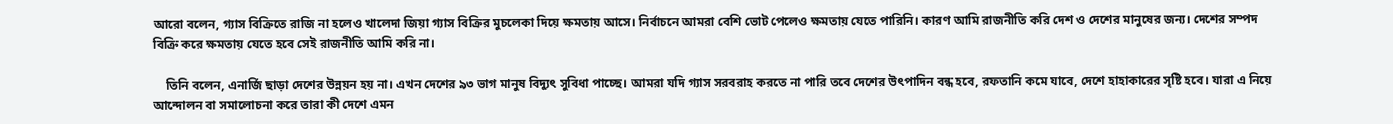আরো বলেন, গ্যাস বিক্রিতে রাজি না হলেও খালেদা জিয়া গ্যাস বিক্রির মুচলেকা দিয়ে ক্ষমতায় আসে। নির্বাচনে আমরা বেশি ভোট পেলেও ক্ষমতায় যেতে পারিনি। কারণ আমি রাজনীতি করি দেশ ও দেশের মানুষের জন্য। দেশের সম্পদ বিক্রি করে ক্ষমতায় যেতে হবে সেই রাজনীতি আমি করি না।

    তিনি বলেন, এনার্জি ছাড়া দেশের উন্নয়ন হয় না। এখন দেশের ৯৩ ভাগ মানুষ বিদ্যুৎ সুবিধা পাচ্ছে। আমরা যদি গ্যাস সরবরাহ করতে না পারি তবে দেশের উৎপাদিন বন্ধ হবে, রফতানি কমে যাবে, দেশে হাহাকারের সৃষ্টি হবে। যারা এ নিয়ে আন্দোলন বা সমালোচনা করে তারা কী দেশে এমন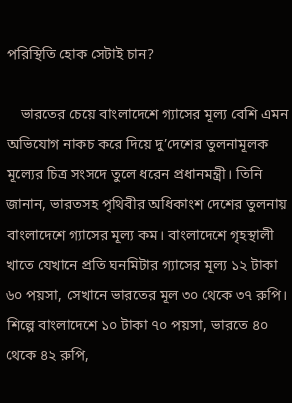পরিস্থিতি হোক সেটাই চান?

    ভারতের চেয়ে বাংলাদেশে গ্যাসের মূল্য বেশি এমন অভিযোগ নাকচ করে দিয়ে দু’দেশের তুলনামূলক মূল্যের চিত্র সংসদে তুলে ধরেন প্রধানমন্ত্রী। তিনি জানান, ভারতসহ পৃথিবীর অধিকাংশ দেশের তুলনায় বাংলাদেশে গ্যাসের মূল্য কম। বাংলাদেশে গৃহস্থালী খাতে যেখানে প্রতি ঘনমিটার গ্যাসের মূল্য ১২ টাকা ৬০ পয়সা, সেখানে ভারতের মূল ৩০ থেকে ৩৭ রুপি। শিল্পে বাংলাদেশে ১০ টাকা ৭০ পয়সা, ভারতে ৪০ থেকে ৪২ রুপি,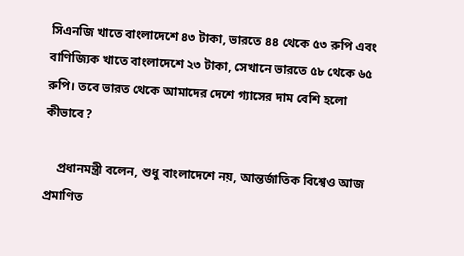সিএনজি খাতে বাংলাদেশে ৪৩ টাকা, ভারতে ৪৪ থেকে ৫৩ রুপি এবং বাণিজ্যিক খাতে বাংলাদেশে ২৩ টাকা, সেখানে ভারতে ৫৮ থেকে ৬৫ রুপি। তবে ভারত থেকে আমাদের দেশে গ্যাসের দাম বেশি হলো কীভাবে?

    প্রধানমন্ত্রী বলেন, শুধু বাংলাদেশে নয়, আন্তর্জাতিক বিশ্বেও আজ প্রমাণিত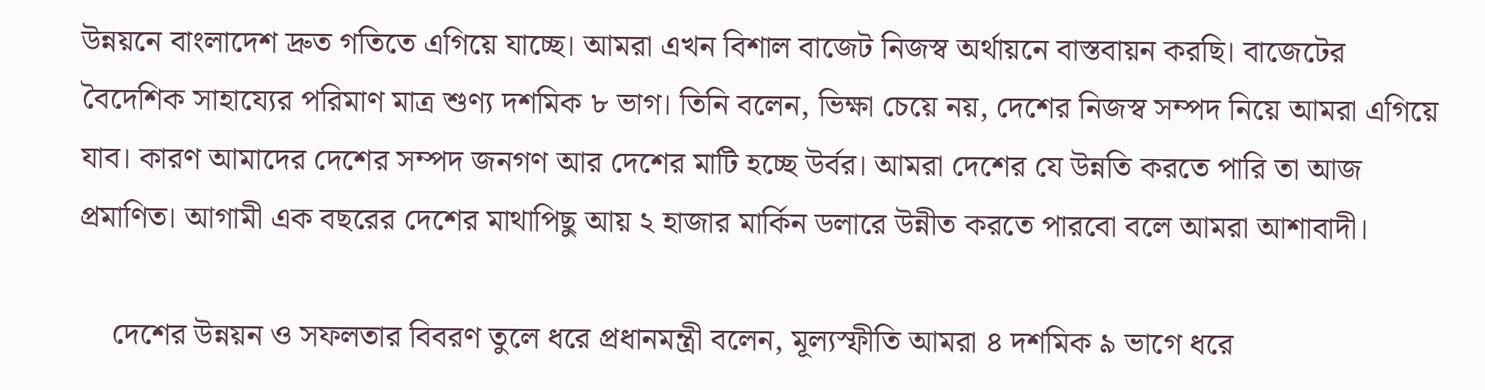উন্নয়নে বাংলাদেশ দ্রুত গতিতে এগিয়ে যাচ্ছে। আমরা এখন বিশাল বাজেট নিজস্ব অর্থায়নে বাস্তবায়ন করছি। বাজেটের বৈদেশিক সাহায্যের পরিমাণ মাত্র শুণ্য দশমিক ৮ ভাগ। তিনি বলেন, ভিক্ষা চেয়ে নয়, দেশের নিজস্ব সম্পদ নিয়ে আমরা এগিয়ে যাব। কারণ আমাদের দেশের সম্পদ জনগণ আর দেশের মাটি হচ্ছে উর্বর। আমরা দেশের যে উন্নতি করতে পারি তা আজ প্রমাণিত। আগামী এক বছরের দেশের মাথাপিছু আয় ২ হাজার মার্কিন ডলারে উন্নীত করতে পারবো বলে আমরা আশাবাদী।

    দেশের উন্নয়ন ও সফলতার বিবরণ তুলে ধরে প্রধানমন্ত্রী বলেন, মূল্যস্ফীতি আমরা ৪ দশমিক ৯ ভাগে ধরে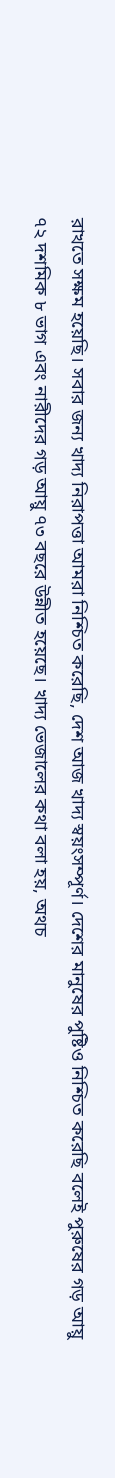রাখতে সক্ষম হয়েছি। সবার জন্য খাদ্য নিরাপত্তা আমরা নিশ্চিত করেছি, দেশ আজ খাদ্য স্বয়ংসম্পূর্ণ। দেশের মানুষের পুষ্টিও নিশ্চিত করেছি বলেই পুরুষের গড় আয়ু ৭২ দশমিক ৮ ভাগ এবং নারীদের গড় আয়ু ৭৩ বছরে উন্নীত হয়েছে। খাদ্য ভেজালের কথা বলা হয়, অথচ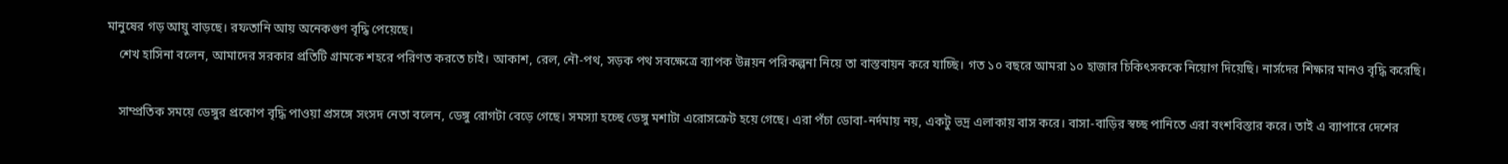মানুষের গড় আয়ু বাড়ছে। রফতানি আয় অনেকগুণ বৃদ্ধি পেয়েছে।
    শেখ হাসিনা বলেন, আমাদের সরকার প্রতিটি গ্রামকে শহরে পরিণত করতে চাই। আকাশ, রেল, নৌ-পথ, সড়ক পথ সবক্ষেত্রে ব্যাপক উন্নয়ন পরিকল্পনা নিয়ে তা বাস্তবায়ন করে যাচ্ছি। গত ১০ বছরে আমরা ১০ হাজার চিকিৎসককে নিয়োগ দিয়েছি। নার্সদের শিক্ষার মানও বৃদ্ধি করেছি।

    সাম্প্রতিক সময়ে ডেঙ্গুর প্রকোপ বৃদ্ধি পাওয়া প্রসঙ্গে সংসদ নেতা বলেন, ডেঙ্গু রোগটা বেড়ে গেছে। সমস্যা হচ্ছে ডেঙ্গু মশাটা এরোসক্রেট হয়ে গেছে। এরা পঁচা ডোবা-নর্দমায় নয়, একটু ভদ্র এলাকায় বাস করে। বাসা-বাড়ির স্বচ্ছ পানিতে এরা বংশবিস্তার করে। তাই এ ব্যাপারে দেশের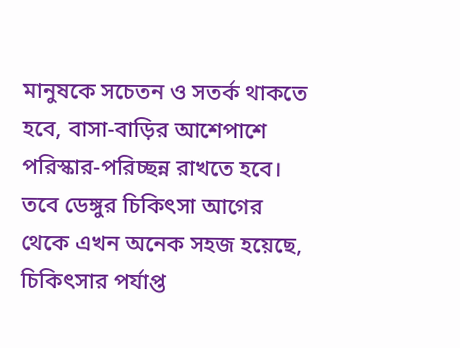মানুষকে সচেতন ও সতর্ক থাকতে হবে, বাসা-বাড়ির আশেপাশে পরিস্কার-পরিচ্ছন্ন রাখতে হবে। তবে ডেঙ্গুর চিকিৎসা আগের থেকে এখন অনেক সহজ হয়েছে, চিকিৎসার পর্যাপ্ত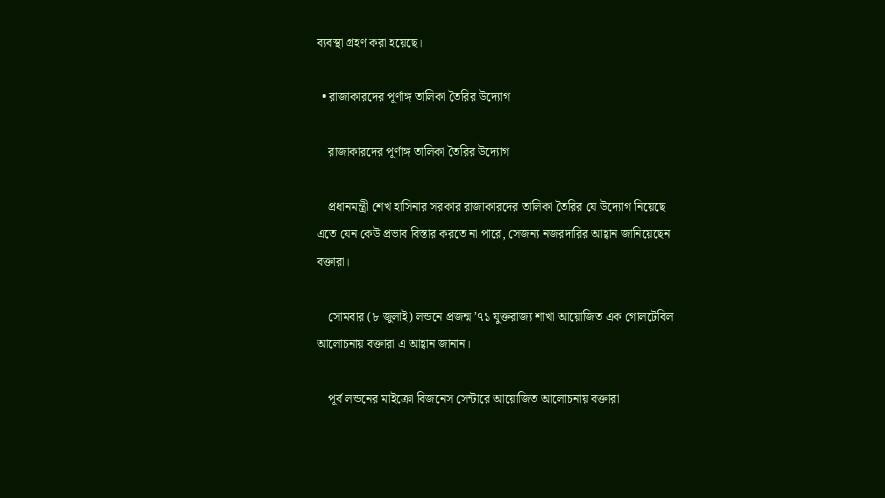ব্যবস্থা গ্রহণ করা হয়েছে।

  • রাজাকারদের পূর্ণাঙ্গ তালিকা তৈরির উদ্যোগ

    রাজাকারদের পূর্ণাঙ্গ তালিকা তৈরির উদ্যোগ

    প্রধানমন্ত্রী শেখ হাসিনার সরকার রাজাকারদের তালিকা তৈরির যে উদ্যোগ নিয়েছে এতে যেন কেউ প্রভাব বিস্তার করতে না পারে, সেজন্য নজরদারির আহ্বান জানিয়েছেন বক্তারা।

    সোমবার (৮ জুলাই) লন্ডনে প্রজন্ম ’৭১ যুক্তরাজ্য শাখা আয়োজিত এক গোলটেবিল আলোচনায় বক্তারা এ আহ্বান জানান।

    পূর্ব লন্ডনের মাইক্রো বিজনেস সেন্টারে আয়োজিত আলোচনায় বক্তারা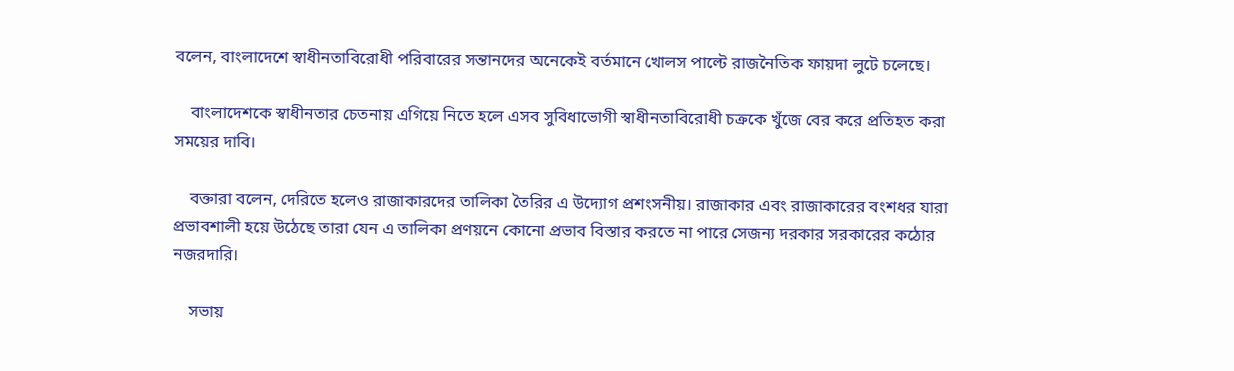বলেন, বাংলাদেশে স্বাধীনতাবিরোধী পরিবারের সন্তানদের অনেকেই বর্তমানে খোলস পাল্টে রাজনৈতিক ফায়দা লুটে চলেছে।

    বাংলাদেশকে স্বাধীনতার চেতনায় এগিয়ে নিতে হলে এসব সুবিধাভোগী স্বাধীনতাবিরোধী চক্রকে খুঁজে বের করে প্রতিহত করা সময়ের দাবি।

    বক্তারা বলেন, দেরিতে হলেও রাজাকারদের তালিকা তৈরির এ উদ্যোগ প্রশংসনীয়। রাজাকার এবং রাজাকারের বংশধর যারা প্রভাবশালী হয়ে উঠেছে তারা যেন এ তালিকা প্রণয়নে কোনো প্রভাব বিস্তার করতে না পারে সেজন্য দরকার সরকারের কঠোর নজরদারি।

    সভায়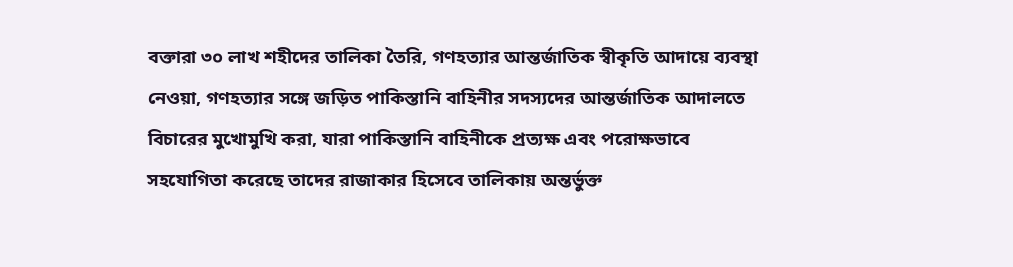বক্তারা ৩০ লাখ শহীদের তালিকা তৈরি, গণহত্যার আন্তর্জাতিক স্বীকৃতি আদায়ে ব্যবস্থা নেওয়া, গণহত্যার সঙ্গে জড়িত পাকিস্তানি বাহিনীর সদস্যদের আন্তর্জাতিক আদালতে বিচারের মুখোমুখি করা, যারা পাকিস্তানি বাহিনীকে প্রত্যক্ষ এবং পরোক্ষভাবে সহযোগিতা করেছে তাদের রাজাকার হিসেবে তালিকায় অন্তর্ভুক্ত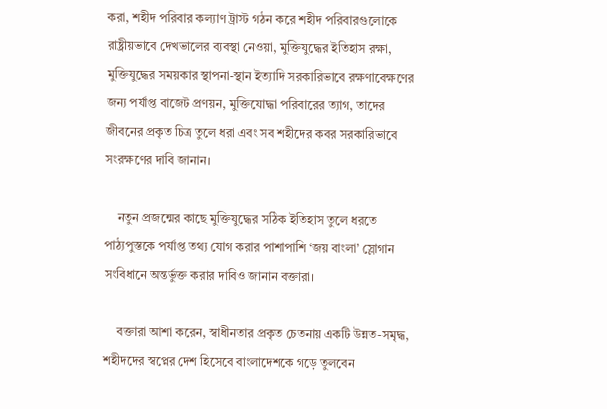করা, শহীদ পরিবার কল্যাণ ট্রাস্ট গঠন করে শহীদ পরিবারগুলোকে রাষ্ট্রীয়ভাবে দেখভালের ব্যবস্থা নেওয়া, মুক্তিযুদ্ধের ইতিহাস রক্ষা, মুক্তিযুদ্ধের সময়কার স্থাপনা-স্থান ইত্যাদি সরকারিভাবে রক্ষণাবেক্ষণের জন্য পর্যাপ্ত বাজেট প্রণয়ন, মুক্তিযোদ্ধা পরিবারের ত্যাগ, তাদের জীবনের প্রকৃত চিত্র তুলে ধরা এবং সব শহীদের কবর সরকারিভাবে সংরক্ষণের দাবি জানান।

    নতুন প্রজন্মের কাছে মুক্তিযুদ্ধের সঠিক ইতিহাস তুলে ধরতে পাঠ্যপুস্তকে পর্যাপ্ত তথ্য যোগ করার পাশাপাশি ‘জয় বাংলা’ স্লোগান সংবিধানে অন্তর্ভুক্ত করার দাবিও জানান বক্তারা।

    বক্তারা আশা করেন, স্বাধীনতার প্রকৃত চেতনায় একটি উন্নত-সমৃদ্ধ, শহীদদের স্বপ্নের দেশ হিসেবে বাংলাদেশকে গড়ে তুলবেন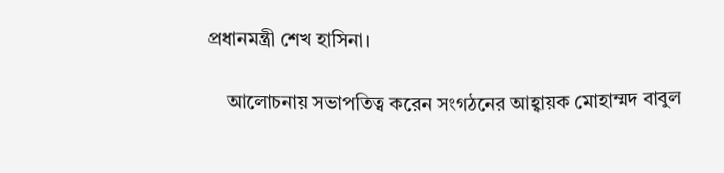প্রধানমন্ত্রী শেখ হাসিনা।

    আলোচনায় সভাপতিত্ব করেন সংগঠনের আহ্বায়ক মোহাম্মদ বাবুল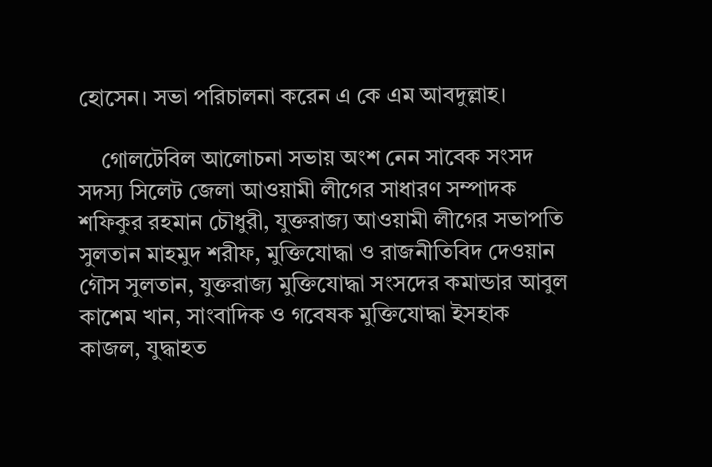হোসেন। সভা পরিচালনা করেন এ কে এম আবদুল্লাহ।

    গোলটেবিল আলোচনা সভায় অংশ নেন সাবেক সংসদ সদস্য সিলেট জেলা আওয়ামী লীগের সাধারণ সম্পাদক শফিকুর রহমান চৌধুরী, যুক্তরাজ্য আওয়ামী লীগের সভাপতি সুলতান মাহমুদ শরীফ, মুক্তিযোদ্ধা ও রাজনীতিবিদ দেওয়ান গৌস সুলতান, যুক্তরাজ্য মুক্তিযোদ্ধা সংসদের কমান্ডার আবুল কাশেম খান, সাংবাদিক ও গবেষক মুক্তিযোদ্ধা ইসহাক কাজল, যুদ্ধাহত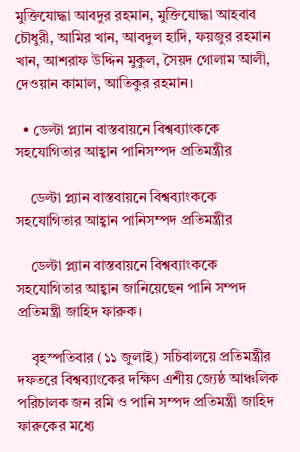মুক্তিযোদ্ধা আবদুর রহমান, মুক্তিযোদ্ধা আহবাব চৌধুরী, আমির খান, আবদুল হাদি, ফয়জুর রহমান খান, আশরাফ উদ্দিন মুকুল, সৈয়দ গোলাম আলী, দেওয়ান কামাল, আতিকুর রহমান।

  • ডেল্টা প্ল্যান বাস্তবায়নে বিশ্বব্যাংককে সহযোগিতার আহ্বান পানিসম্পদ প্রতিমন্ত্রীর

    ডেল্টা প্ল্যান বাস্তবায়নে বিশ্বব্যাংককে সহযোগিতার আহ্বান পানিসম্পদ প্রতিমন্ত্রীর

    ডেল্টা প্ল্যান বাস্তবায়নে বিশ্বব্যাংককে সহযোগিতার আহ্বান জানিয়েছেন পানি সম্পদ প্রতিমন্ত্রী জাহিদ ফারুক।

    বৃহস্পতিবার (১১ জুলাই) সচিবালয়ে প্রতিমন্ত্রীর দফতরে বিশ্বব্যাংকের দক্ষিণ এশীয় জ্যেষ্ঠ আঞ্চলিক পরিচালক জন রমি ও পানি সম্পদ প্রতিমন্ত্রী জাহিদ ফারুকের মধ্যে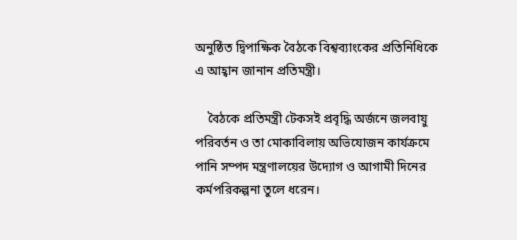অনুষ্ঠিত দ্বিপাক্ষিক বৈঠকে বিশ্বব্যাংকের প্রতিনিধিকে এ আহ্বান জানান প্রতিমন্ত্রী।

    বৈঠকে প্রতিমন্ত্রী টেকসই প্রবৃদ্ধি অর্জনে জলবায়ু পরিবর্তন ও তা মোকাবিলায় অভিযোজন কার্যক্রমে পানি সম্পদ মন্ত্রণালয়ের উদ্যোগ ও আগামী দিনের কর্মপরিকল্পনা তুলে ধরেন।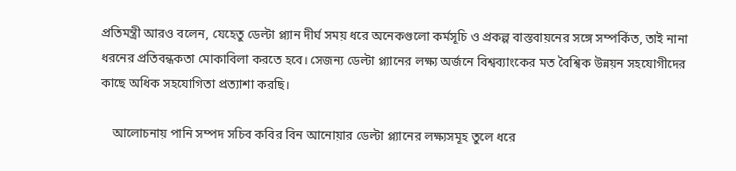প্রতিমন্ত্রী আরও বলেন, যেহেতু ডেল্টা প্ল্যান দীর্ঘ সময় ধরে অনেকগুলো কর্মসূচি ও প্রকল্প বাস্তবায়নের সঙ্গে সম্পর্কিত, তাই নানা ধরনের প্রতিবন্ধকতা মোকাবিলা করতে হবে। সেজন্য ডেল্টা প্ল্যানের লক্ষ্য অর্জনে বিশ্বব্যাংকের মত বৈশ্বিক উন্নয়ন সহযোগীদের কাছে অধিক সহযোগিতা প্রত্যাশা করছি।

    আলোচনায় পানি সম্পদ সচিব কবির বিন আনোয়ার ডেল্টা প্ল্যানের লক্ষ্যসমূহ তুলে ধরে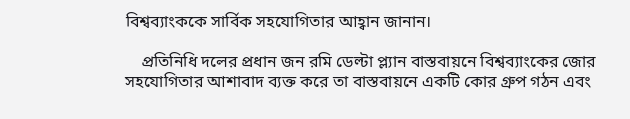বিশ্বব্যাংককে সার্বিক সহযোগিতার আহ্বান জানান।

    প্রতিনিধি দলের প্রধান জন রমি ডেল্টা প্ল্যান বাস্তবায়নে বিশ্বব্যাংকের জোর সহযোগিতার আশাবাদ ব্যক্ত করে তা বাস্তবায়নে একটি কোর গ্রুপ গঠন এবং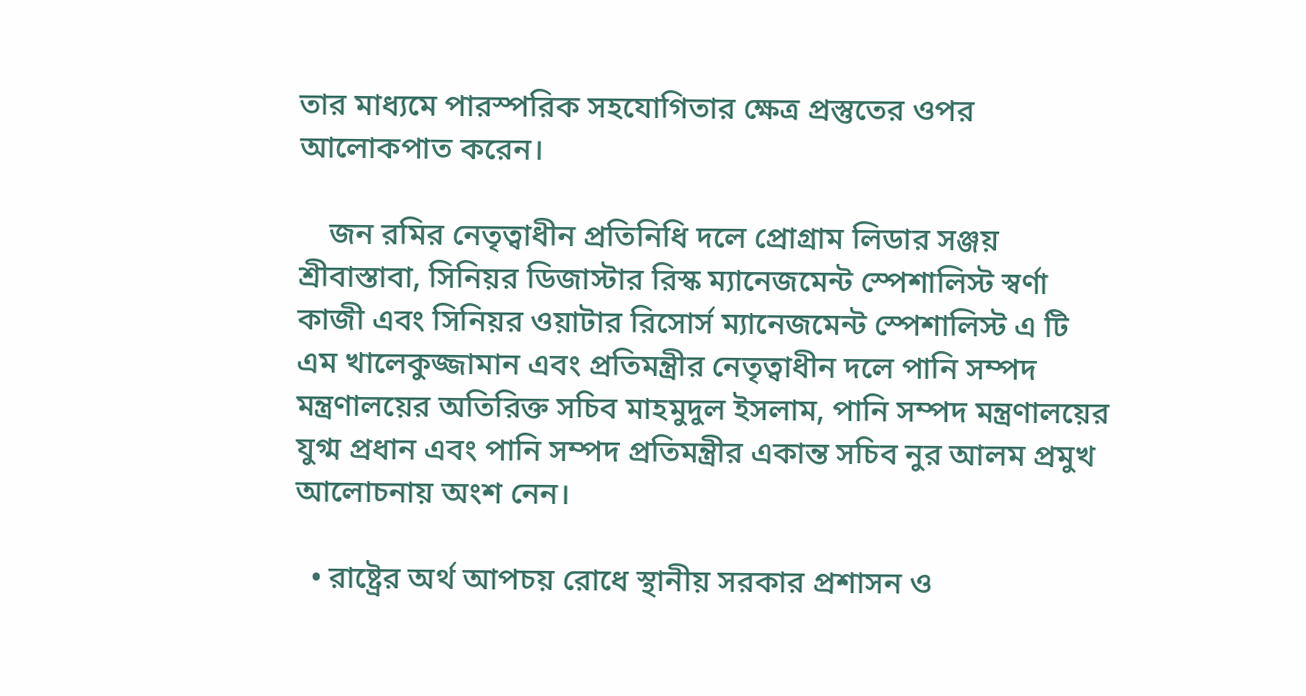তার মাধ্যমে পারস্পরিক সহযোগিতার ক্ষেত্র প্রস্তুতের ওপর আলোকপাত করেন।

    জন রমির নেতৃত্বাধীন প্রতিনিধি দলে প্রোগ্রাম লিডার সঞ্জয় শ্রীবাস্তাবা, সিনিয়র ডিজাস্টার রিস্ক ম্যানেজমেন্ট স্পেশালিস্ট স্বর্ণা কাজী এবং সিনিয়র ওয়াটার রিসোর্স ম্যানেজমেন্ট স্পেশালিস্ট এ টি এম খালেকুজ্জামান এবং প্রতিমন্ত্রীর নেতৃত্বাধীন দলে পানি সম্পদ মন্ত্রণালয়ের অতিরিক্ত সচিব মাহমুদুল ইসলাম, পানি সম্পদ মন্ত্রণালয়ের যুগ্ম প্রধান এবং পানি সম্পদ প্রতিমন্ত্রীর একান্ত সচিব নুর আলম প্রমুখ আলোচনায় অংশ নেন।

  • রাষ্ট্রের অর্থ আপচয় রোধে স্থানীয় সরকার প্রশাসন ও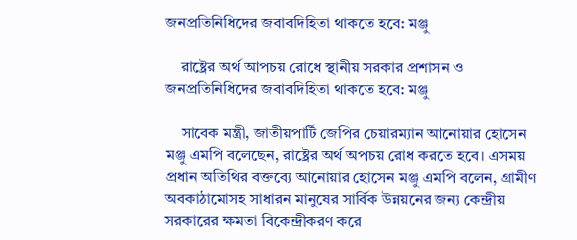জনপ্রতিনিধিদের জবাবদিহিতা থাকতে হবে: মঞ্জু

    রাষ্ট্রের অর্থ আপচয় রোধে স্থানীয় সরকার প্রশাসন ও জনপ্রতিনিধিদের জবাবদিহিতা থাকতে হবে: মঞ্জু

    সাবেক মন্ত্রী, জাতীয়পার্টি জেপির চেয়ারম্যান আনোয়ার হোসেন মঞ্জু এমপি বলেছেন, রাষ্ট্রের অর্থ অপচয় রোধ করতে হবে। এসময় প্রধান অতিথির বক্তব্যে আনোয়ার হোসেন মঞ্জু এমপি বলেন, গ্রামীণ অবকাঠামোসহ সাধারন মানুষের সার্বিক উন্নয়নের জন্য কেন্দ্রীয় সরকারের ক্ষমতা বিকেন্দ্রীকরণ করে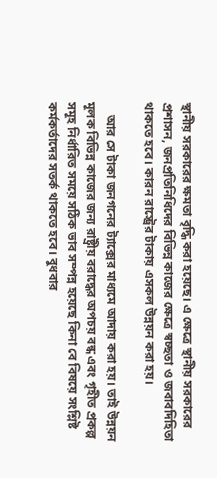স্থানীয় সরকারের ক্ষমতা বৃদ্ধি করা হয়েছে। এ ক্ষেত্রে স্থানীয় সরকারের প্রশাসন, জনপ্রতিনিধিদের বিভিন্ন কাজের ক্ষেত্রে স্বচ্ছতা ও জবাবদিহিতা থাকতে হবে। কারন রাস্ট্রের টাকায় এসকল উন্নয়ন করা হয়।

    আর সে টাকা জনগনের ট্যাক্সের মাধ্যমে আদায় করা হয়। তাই উন্নয়ন মূলক বিভিন্ন কাজের জন্য রাষ্ট্রীয় বরাদ্ধের অপচয় বন্ধ এবং গৃহীত প্রকল্প সমূহ নির্ধারিত সময়ে সঠিক ভাব সম্পন্ন হয়েছে কিনা বে বিষয়ে সংশ্লিষ্ট কর্মকর্তাদের সতর্ক থাকতে হবে। বুধবার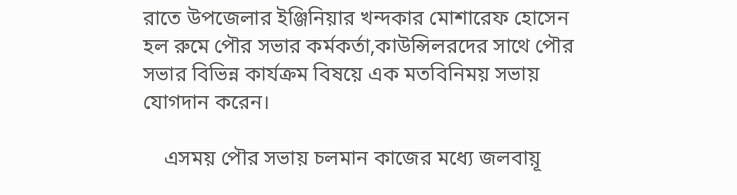রাতে উপজেলার ইঞ্জিনিয়ার খন্দকার মোশারেফ হোসেন হল রুমে পৌর সভার কর্মকর্তা,কাউন্সিলরদের সাথে পৌর সভার বিভিন্ন কার্যক্রম বিষয়ে এক মতবিনিময় সভায় যোগদান করেন।

    এসময় পৌর সভায় চলমান কাজের মধ্যে জলবায়ূ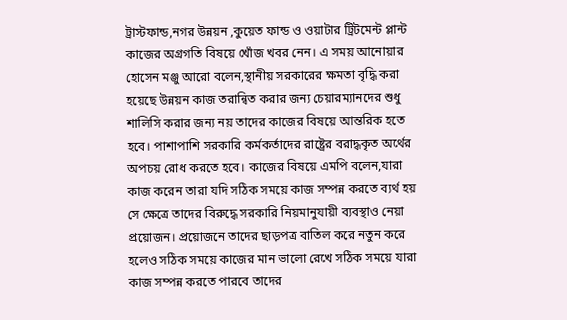ট্রাস্টফান্ড,নগর উন্নয়ন ,কুয়েত ফান্ড ও ওয়াটার ট্রিটমেন্ট প্লান্ট কাজের অগ্রগতি বিষয়ে খোঁজ খবর নেন। এ সময় আনোয়ার হোসেন মঞ্জু আরো বলেন,স্থানীয় সরকারের ক্ষমতা বৃদ্ধি করা হয়েছে উন্নয়ন কাজ তরান্বিত করার জন্য চেয়ারম্যানদের শুধু শালিসি করার জন্য নয় তাদের কাজের বিষয়ে আন্তরিক হতে হবে। পাশাপাশি সরকারি কর্মকর্তাদের রাষ্ট্রের বরাদ্ধকৃত অর্থের অপচয় রোধ করতে হবে। কাজের বিষয়ে এমপি বলেন,যারা কাজ করেন তারা যদি সঠিক সময়ে কাজ সম্পন্ন করতে ব্যর্থ হয় সে ক্ষেত্রে তাদের বিরুদ্ধে সরকারি নিয়মানুযায়ী ব্যবস্থাও নেয়া প্রয়োজন। প্রয়োজনে তাদের ছাড়পত্র বাতিল করে নতুন করে হলেও সঠিক সময়ে কাজের মান ভালো রেখে সঠিক সময়ে যারা কাজ সম্পন্ন করতে পারবে তাদের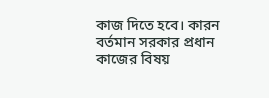কাজ দিতে হবে। কারন বর্তমান সরকার প্রধান কাজের বিষয়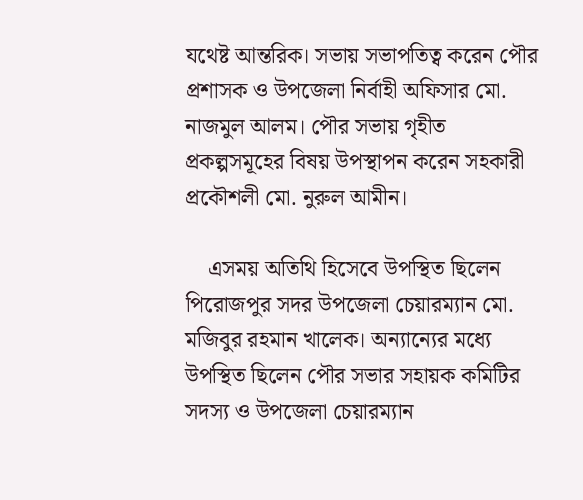যথেষ্ট আন্তরিক। সভায় সভাপতিত্ব করেন পৌর প্রশাসক ও উপজেলা নির্বাহী অফিসার মো. নাজমুল আলম। পৌর সভায় গৃহীত প্রকল্পসমূহের বিষয় উপস্থাপন করেন সহকারী প্রকৌশলী মো. নুরুল আমীন।

    এসময় অতিথি হিসেবে উপস্থিত ছিলেন পিরোজপুর সদর উপজেলা চেয়ারম্যান মো. মজিবুর রহমান খালেক। অন্যান্যের মধ্যে উপস্থিত ছিলেন পৌর সভার সহায়ক কমিটির সদস্য ও উপজেলা চেয়ারম্যান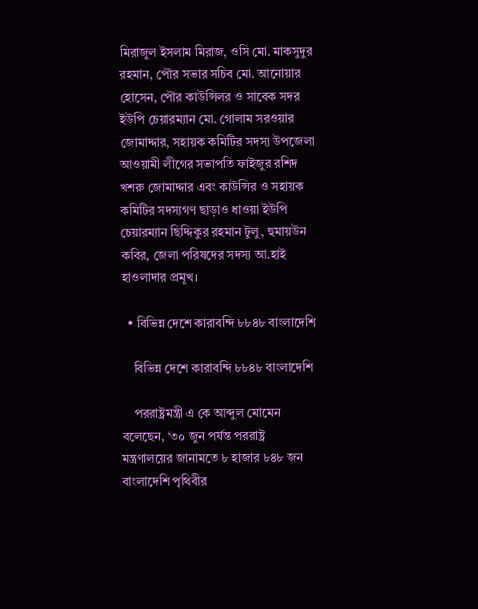মিরাজুল ইসলাম মিরাজ, ওসি মো. মাকসুদুর রহমান, পৌর সভার সচিব মো. আনোয়ার হোসেন, পৌর কাউন্সিলর ও সাবেক সদর ইউপি চেয়ারম্যান মো. গোলাম সরওয়ার জোমাদ্দার, সহায়ক কমিটির সদস্য উপজেলা আওয়ামী লীগের সভাপতি ফাইজুর রশিদ খশরু জোমাদ্দার এবং কাউন্সির ও সহায়ক কমিটির সদস্যগণ ছাড়াও ধাওয়া ইউপি চেয়ারম্যান ছিদ্দিকুর রহমান টুলু, হুমায়উন কবির, জেলা পরিষদের সদস্য আ.হাই হাওলাদার প্রমূখ।

  • বিভিন্ন দেশে কারাবন্দি ৮৮৪৮ বাংলাদেশি

    বিভিন্ন দেশে কারাবন্দি ৮৮৪৮ বাংলাদেশি

    পররাষ্ট্রমন্ত্রী এ কে আব্দুল মোমেন বলেছেন, ‘৩০ জুন পর্যন্ত পররাষ্ট্র মন্ত্রণালয়ের জানামতে ৮ হাজার ৮৪৮ জন বাংলাদেশি পৃথিবীর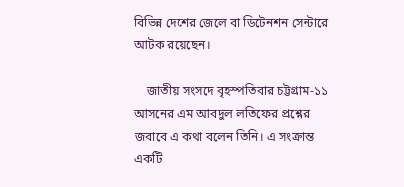বিভিন্ন দেশের জেলে বা ডিটেনশন সেন্টারে আটক রয়েছেন।

    জাতীয় সংসদে বৃহস্পতিবার চট্টগ্রাম-১১ আসনের এম আবদুল লতিফের প্রশ্নের জবাবে এ কথা বলেন তিনি। এ সংক্রান্ত একটি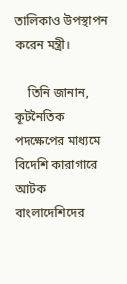তালিকাও উপস্থাপন করেন মন্ত্রী।

    তিনি জানান, কূটনৈতিক পদক্ষেপের মাধ্যমে বিদেশি কারাগারে আটক বাংলাদেশিদের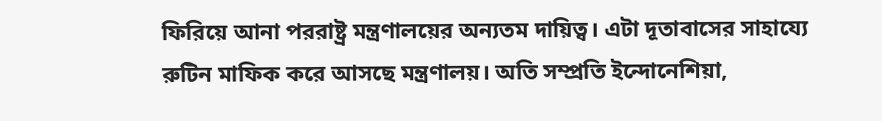ফিরিয়ে আনা পররাষ্ট্র মন্ত্রণালয়ের অন্যতম দায়িত্ব। এটা দূতাবাসের সাহায্যে রুটিন মাফিক করে আসছে মন্ত্রণালয়। অতি সম্প্রতি ইন্দোনেশিয়া,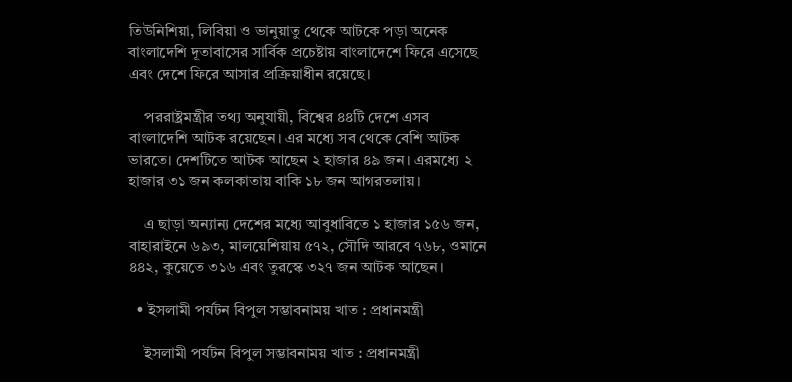তিউনিশিয়া, লিবিয়া ও ভানুয়াতু থেকে আটকে পড়া অনেক বাংলাদেশি দূতাবাসের সার্বিক প্রচেষ্টায় বাংলাদেশে ফিরে এসেছে এবং দেশে ফিরে আসার প্রক্রিয়াধীন রয়েছে।

    পররাষ্ট্রমন্ত্রীর তথ্য অনুযায়ী, বিশ্বের ৪৪টি দেশে এসব বাংলাদেশি আটক রয়েছেন। এর মধ্যে সব থেকে বেশি আটক ভারতে। দেশটিতে আটক আছেন ২ হাজার ৪৯ জন। এরমধ্যে ২ হাজার ৩১ জন কলকাতায় বাকি ১৮ জন আগরতলায়।

    এ ছাড়া অন্যান্য দেশের মধ্যে আবুধাবিতে ১ হাজার ১৫৬ জন, বাহারাইনে ৬৯৩, মালয়েশিয়ায় ৫৭২, সৌদি আরবে ৭৬৮, ওমানে ৪৪২, কুয়েতে ৩১৬ এবং তুরস্কে ৩২৭ জন আটক আছেন।

  • ইসলামী পর্যটন বিপুল সম্ভাবনাময় খাত : প্রধানমন্ত্রী

    ইসলামী পর্যটন বিপুল সম্ভাবনাময় খাত : প্রধানমন্ত্রী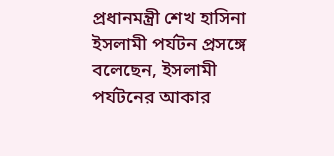প্রধানমন্ত্রী শেখ হাসিনা ইসলামী পর্যটন প্রসঙ্গে বলেছেন, ইসলামী পর্যটনের আকার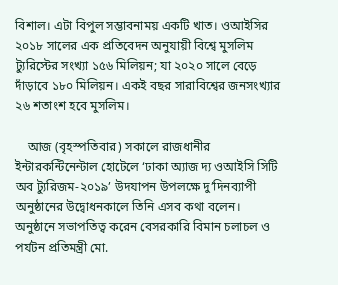বিশাল। এটা বিপুল সম্ভাবনাময় একটি খাত। ওআইসির ২০১৮ সালের এক প্রতিবেদন অনুযায়ী বিশ্বে মুসলিম ট্যুরিস্টের সংখ্যা ১৫৬ মিলিয়ন; যা ২০২০ সালে বেড়ে দাঁড়াবে ১৮০ মিলিয়ন। একই বছর সারাবিশ্বের জনসংখ্যার ২৬ শতাংশ হবে মুসলিম।

    আজ (বৃহস্পতিবার) সকালে রাজধানীর ইন্টারকন্টিনেন্টাল হোটেলে ‘ঢাকা অ্যাজ দ্য ওআইসি সিটি অব ট্যুরিজম-২০১৯’ উদযাপন উপলক্ষে দু’দিনব্যাপী অনুষ্ঠানের উদ্বোধনকালে তিনি এসব কথা বলেন। অনুষ্ঠানে সভাপতিত্ব করেন বেসরকারি বিমান চলাচল ও পর্যটন প্রতিমন্ত্রী মো.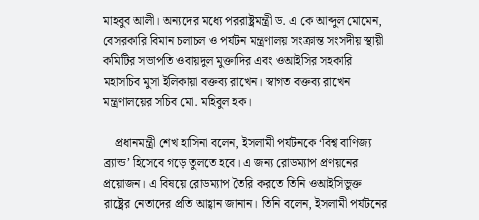মাহবুব আলী। অন্যদের মধ্যে পররাষ্ট্রমন্ত্রী ড. এ কে আব্দুল মোমেন, বেসরকারি বিমান চলাচল ও পর্যটন মন্ত্রণালয় সংক্রান্ত সংসদীয় স্থায়ী কমিটির সভাপতি ওবায়দুল মুক্তাদির এবং ওআইসির সহকারি মহাসচিব মুসা ইলিকায়া বক্তব্য রাখেন। স্বাগত বক্তব্য রাখেন মন্ত্রণালয়ের সচিব মো. মহিবুল হক।

    প্রধানমন্ত্রী শেখ হাসিনা বলেন, ইসলামী পর্যটনকে ‘বিশ্ব বাণিজ্য ব্র্যান্ড’ হিসেবে গড়ে তুলতে হবে। এ জন্য রোডম্যাপ প্রণয়নের প্রয়োজন। এ বিষয়ে রোডম্যাপ তৈরি করতে তিনি ওআইসিভুক্ত রাষ্ট্রের নেতাদের প্রতি আহ্বান জানান। তিনি বলেন, ইসলামী পর্যটনের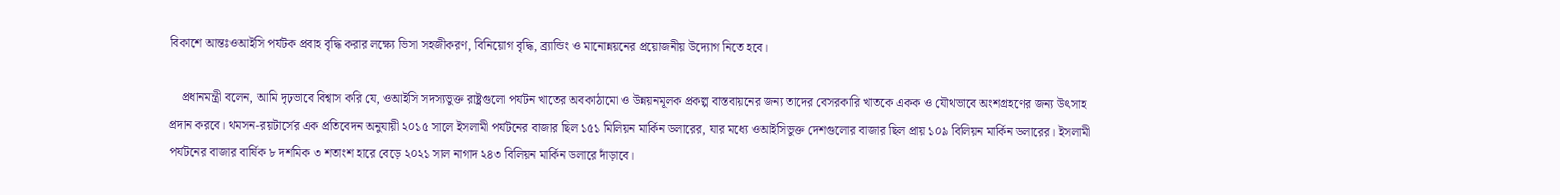বিকাশে আন্তঃওআইসি পর্যটক প্রবাহ বৃদ্ধি করার লক্ষ্যে ভিসা সহজীকরণ, বিনিয়োগ বৃদ্ধি, ব্র্যান্ডিং ও মানোন্নয়নের প্রয়োজনীয় উদ্যোগ নিতে হবে।

    প্রধানমন্ত্রী বলেন, আমি দৃঢ়ভাবে বিশ্বাস করি যে, ওআইসি সদস্যভুক্ত রাষ্ট্রগুলো পর্যটন খাতের অবকাঠামো ও উন্নয়নমূলক প্রকল্প বাস্তবায়নের জন্য তাদের বেসরকারি খাতকে একক ও যৌথভাবে অংশগ্রহণের জন্য উৎসাহ প্রদান করবে। থমসন-রয়টার্সের এক প্রতিবেদন অনুযায়ী ২০১৫ সালে ইসলামী পর্যটনের বাজার ছিল ১৫১ মিলিয়ন মার্কিন ডলারের, যার মধ্যে ওআইসিভুক্ত দেশগুলোর বাজার ছিল প্রায় ১০৯ বিলিয়ন মার্কিন ডলারের। ইসলামী পর্যটনের বাজার বার্ষিক ৮ দশমিক ৩ শতাংশ হারে বেড়ে ২০২১ সাল নাগাদ ২৪৩ বিলিয়ন মার্কিন ডলারে দাঁড়াবে।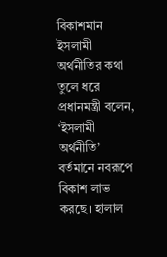বিকাশমান ইসলামী অর্থনীতির কথা তুলে ধরে প্রধানমন্ত্রী বলেন, ‘ইসলামী অর্থনীতি’ বর্তমানে নবরূপে বিকাশ লাভ করছে। হালাল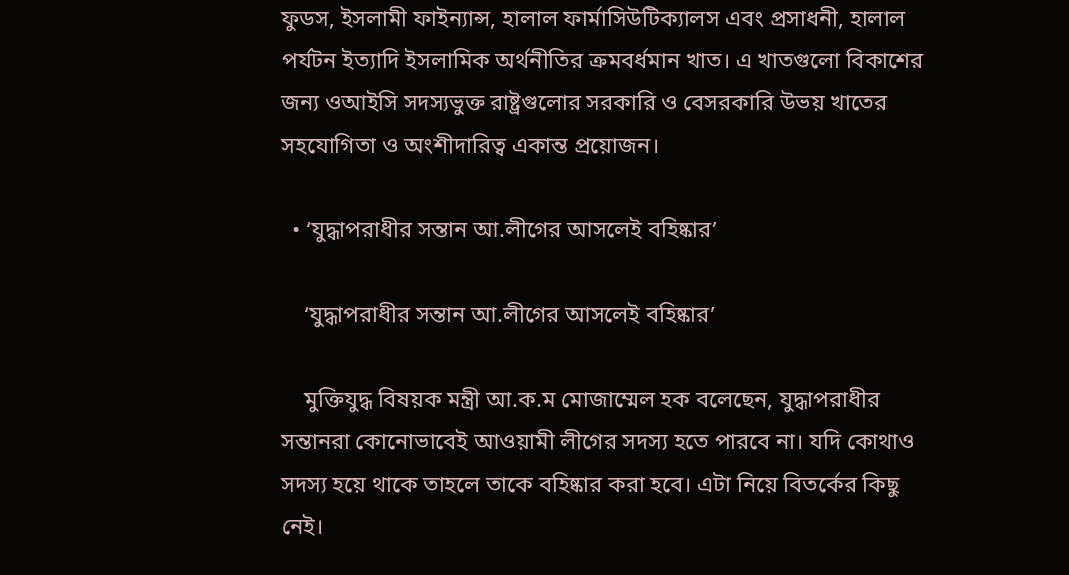ফুডস, ইসলামী ফাইন্যান্স, হালাল ফার্মাসিউটিক্যালস এবং প্রসাধনী, হালাল পর্যটন ইত্যাদি ইসলামিক অর্থনীতির ক্রমবর্ধমান খাত। এ খাতগুলো বিকাশের জন্য ওআইসি সদস্যভুক্ত রাষ্ট্রগুলোর সরকারি ও বেসরকারি উভয় খাতের সহযোগিতা ও অংশীদারিত্ব একান্ত প্রয়োজন।

  • ‘যুদ্ধাপরাধীর সন্তান আ.লীগের আসলেই বহিষ্কার’

    ‘যুদ্ধাপরাধীর সন্তান আ.লীগের আসলেই বহিষ্কার’

    মুক্তিযুদ্ধ বিষয়ক মন্ত্রী আ.ক.ম মোজাম্মেল হক বলেছেন, যুদ্ধাপরাধীর সন্তানরা কোনোভাবেই আওয়ামী লীগের সদস্য হতে পারবে না। যদি কোথাও সদস্য হয়ে থাকে তাহলে তাকে বহিষ্কার করা হবে। এটা নিয়ে বিতর্কের কিছু নেই।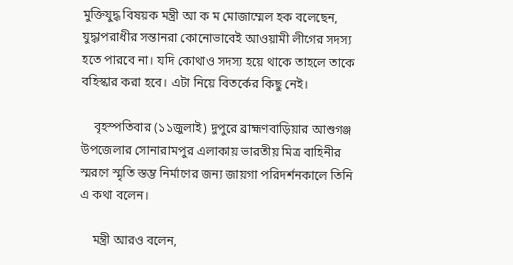মুক্তিযুদ্ধ বিষয়ক মন্ত্রী আ ক ম মোজাম্মেল হক বলেছেন, যুদ্ধাপরাধীর সন্তানরা কোনোভাবেই আওয়ামী লীগের সদস্য হতে পারবে না। যদি কোথাও সদস্য হয়ে থাকে তাহলে তাকে বহিস্কার করা হবে। এটা নিয়ে বিতর্কের কিছু নেই।

    বৃহস্পতিবার (১১জুলাই) দুপুরে ব্রাহ্মণবাড়িয়ার আশুগঞ্জ উপজেলার সোনারামপুর এলাকায় ভারতীয় মিত্র বাহিনীর স্মরণে স্মৃতি স্তম্ভ নির্মাণের জন্য জায়গা পরিদর্শনকালে তিনি এ কথা বলেন।

    মন্ত্রী আরও বলেন,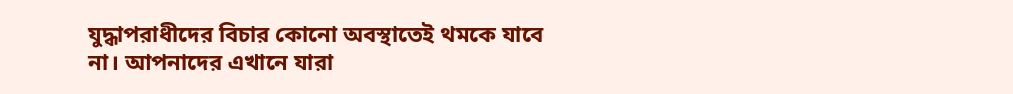যুদ্ধাপরাধীদের বিচার কোনো অবস্থাতেই থমকে যাবে না। আপনাদের এখানে যারা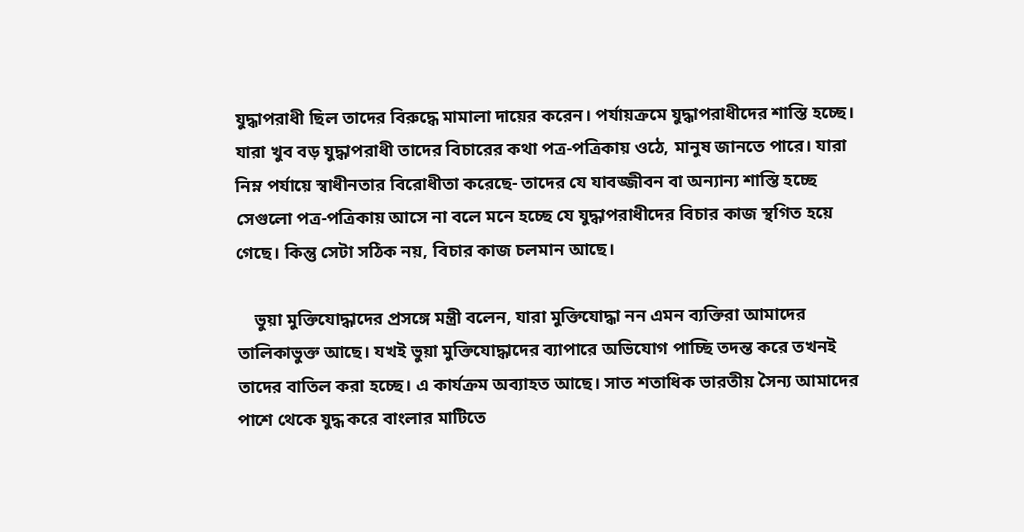যুদ্ধাপরাধী ছিল তাদের বিরুদ্ধে মামালা দায়ের করেন। পর্যায়ক্রমে যুদ্ধাপরাধীদের শাস্তি হচ্ছে। যারা খুব বড় যুদ্ধাপরাধী তাদের বিচারের কথা পত্র-পত্রিকায় ওঠে, মানুষ জানতে পারে। যারা নিম্ন পর্যায়ে স্বাধীনতার বিরোধীতা করেছে- তাদের যে যাবজ্জীবন বা অন্যান্য শাস্তি হচ্ছে সেগুলো পত্র-পত্রিকায় আসে না বলে মনে হচ্ছে যে যুদ্ধাপরাধীদের বিচার কাজ স্থগিত হয়ে গেছে। কিন্তু সেটা সঠিক নয়, বিচার কাজ চলমান আছে।

    ভুয়া মুক্তিযোদ্ধাদের প্রসঙ্গে মন্ত্রী বলেন, যারা মুক্তিযোদ্ধা নন এমন ব্যক্তিরা আমাদের তালিকাভুক্ত আছে। যখই ভুয়া মুক্তিযোদ্ধাদের ব্যাপারে অভিযোগ পাচ্ছি তদন্ত করে তখনই তাদের বাতিল করা হচ্ছে। এ কার্যক্রম অব্যাহত আছে। সাত শতাধিক ভারতীয় সৈন্য আমাদের পাশে থেকে যুদ্ধ করে বাংলার মাটিতে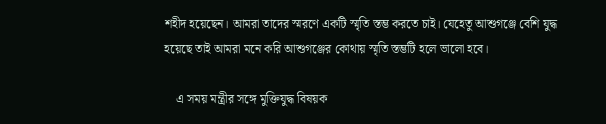শহীদ হয়েছেন। আমরা তাদের স্মরণে একটি স্মৃতি স্তম্ভ করতে চাই। যেহেতু আশুগঞ্জে বেশি যুদ্ধ হয়েছে তাই আমরা মনে করি আশুগঞ্জের কোথায় স্মৃতি স্তম্ভটি হলে ভালো হবে।

    এ সময় মন্ত্রীর সঙ্গে মুক্তিযুদ্ধ বিষয়ক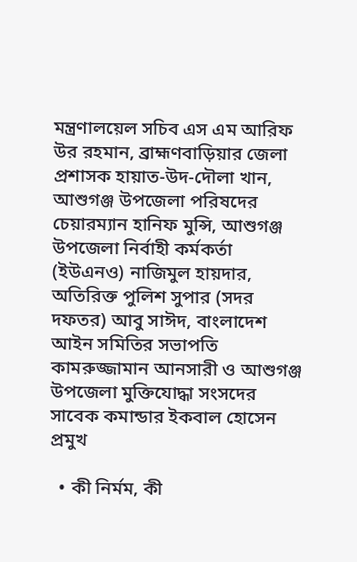মন্ত্রণালয়েল সচিব এস এম আরিফ উর রহমান, ব্রাহ্মণবাড়িয়ার জেলা প্রশাসক হায়াত-উদ-দৌলা খান, আশুগঞ্জ উপজেলা পরিষদের চেয়ারম্যান হানিফ মুন্সি, আশুগঞ্জ উপজেলা নির্বাহী কর্মকর্তা (ইউএনও) নাজিমুল হায়দার, অতিরিক্ত পুলিশ সুপার (সদর দফতর) আবু সাঈদ, বাংলাদেশ আইন সমিতির সভাপতি কামরুজ্জামান আনসারী ও আশুগঞ্জ উপজেলা মুক্তিযোদ্ধা সংসদের সাবেক কমান্ডার ইকবাল হোসেন প্রমুখ

  • কী নির্মম, কী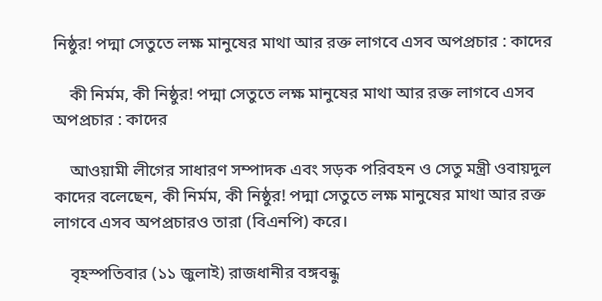নিষ্ঠুর! পদ্মা সেতুতে লক্ষ মানুষের মাথা আর রক্ত লাগবে এসব অপপ্রচার : কাদের

    কী নির্মম, কী নিষ্ঠুর! পদ্মা সেতুতে লক্ষ মানুষের মাথা আর রক্ত লাগবে এসব অপপ্রচার : কাদের

    আওয়ামী লীগের সাধারণ সম্পাদক এবং সড়ক পরিবহন ও সেতু মন্ত্রী ওবায়দুল কাদের বলেছেন, কী নির্মম, কী নিষ্ঠুর! পদ্মা সেতুতে লক্ষ মানুষের মাথা আর রক্ত লাগবে এসব অপপ্রচারও তারা (বিএনপি) করে।

    বৃহস্পতিবার (১১ জুলাই) রাজধানীর বঙ্গবন্ধু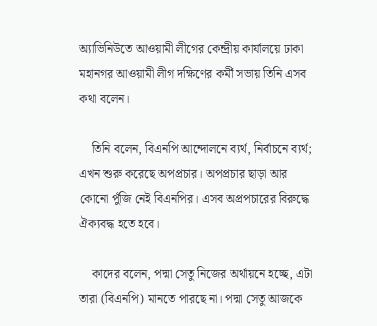অ্যাভিনিউতে আওয়ামী লীগের কেন্দ্রীয় কার্যালয়ে ঢাকা মহানগর আওয়ামী লীগ দক্ষিণের কর্মী সভায় তিনি এসব কথা বলেন।

    তিনি বলেন, বিএনপি আন্দোলনে ব্যর্থ, নির্বাচনে ব্যর্থ; এখন শুরু করেছে অপপ্রচার। অপপ্রচার ছাড়া আর কোনো পুঁজি নেই বিএনপির। এসব অপ্রপচারের বিরুদ্ধে ঐক্যবদ্ধ হতে হবে।

    কাদের বলেন, পদ্মা সেতু নিজের অর্থায়নে হচ্ছে, এটা তারা (বিএনপি) মানতে পারছে না। পদ্মা সেতু আজকে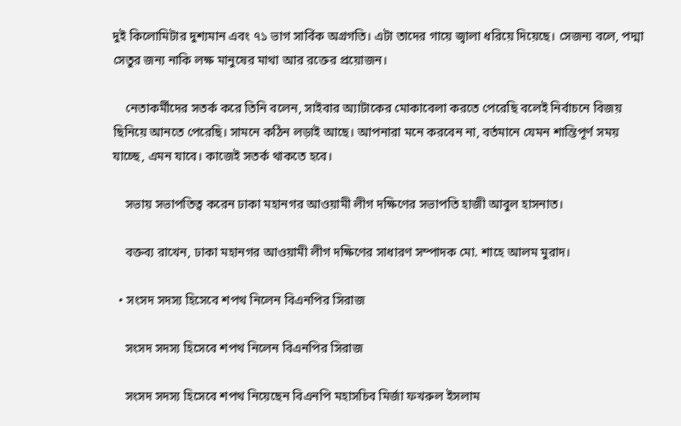দুই কিলোমিটার দুশ্যমান এবং ৭১ ভাগ সার্বিক অগ্রগতি। এটা তাদের গায়ে জ্বালা ধরিয়ে দিয়েছে। সেজন্য বলে, পদ্মা সেতুর জন্য নাকি লক্ষ মানুষের মাথা আর রক্তের প্রয়োজন।

    নেতাকর্মীদের সতর্ক করে তিনি বলেন, সাইবার অ্যাটাকের মোকাবেলা করতে পেরেছি বলেই নির্বাচনে বিজয় ছিনিয়ে আনতে পেরেছি। সামনে কঠিন লড়াই আছে। আপনারা মনে করবেন না, বর্তমানে যেমন শান্তিপূর্ণ সময় যাচ্ছে, এমন যাবে। কাজেই সতর্ক থাকতে হবে।

    সভায় সভাপতিত্ব করেন ঢাকা মহানগর আওয়ামী লীগ দক্ষিণের সভাপতি হাজী আবুল হাসনাত।

    বক্তব্য রাখেন, ঢাকা মহানগর আওয়ামী লীগ দক্ষিণের সাধারণ সম্পাদক মো. শাহে আলম মুরাদ।

  • সংসদ সদস্য হিসেবে শপথ নিলেন বিএনপির সিরাজ

    সংসদ সদস্য হিসেবে শপথ নিলেন বিএনপির সিরাজ

    সংসদ সদস্য হিসেবে শপথ নিয়েছেন বিএনপি মহাসচিব মির্জা ফখরুল ইসলাম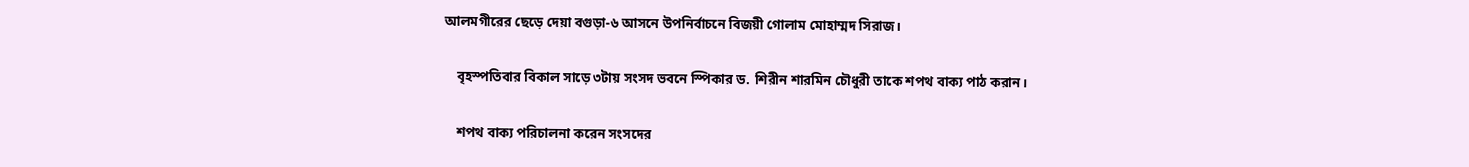আলমগীরের ছেড়ে দেয়া বগুড়া-৬ আসনে উপনির্বাচনে বিজয়ী গোলাম মোহাম্মদ সিরাজ।

    বৃহস্পতিবার বিকাল সাড়ে ৩টায় সংসদ ভবনে স্পিকার ড. শিরীন শারমিন চৌধুরী তাকে শপথ বাক্য পাঠ করান।

    শপথ বাক্য পরিচালনা করেন সংসদের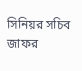সিনিয়র সচিব জাফর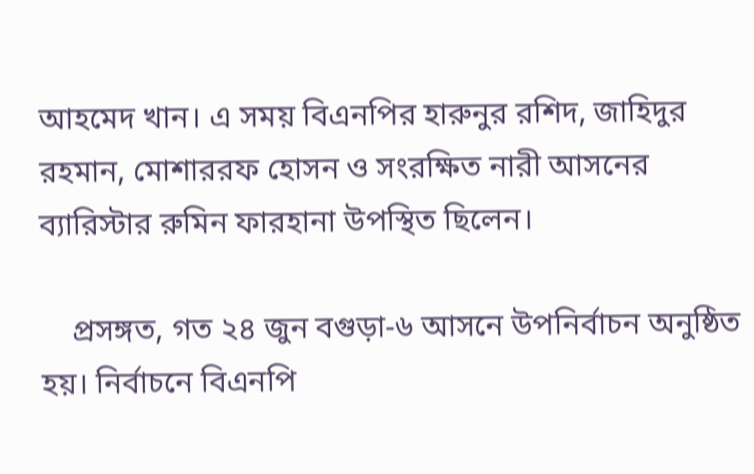আহমেদ খান। এ সময় বিএনপির হারুনুর রশিদ, জাহিদুর রহমান, মোশাররফ হোসন ও সংরক্ষিত নারী আসনের ব্যারিস্টার রুমিন ফারহানা উপস্থিত ছিলেন।

    প্রসঙ্গত, গত ২৪ জুন বগুড়া-৬ আসনে উপনির্বাচন অনুষ্ঠিত হয়। নির্বাচনে বিএনপি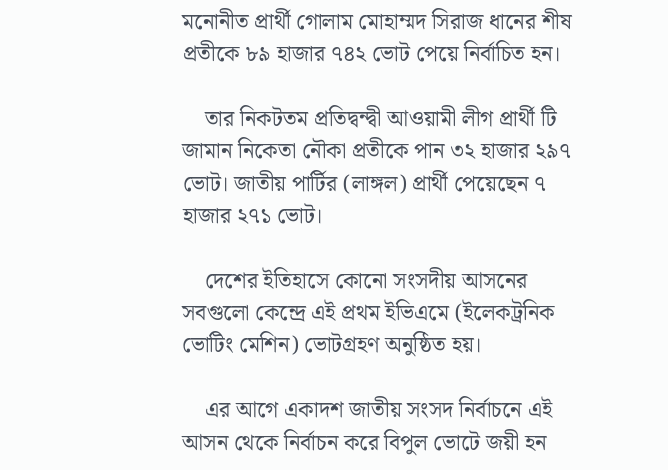মনোনীত প্রার্থী গোলাম মোহাম্মদ সিরাজ ধানের শীষ প্রতীকে ৮৯ হাজার ৭৪২ ভোট পেয়ে নির্বাচিত হন।

    তার নিকটতম প্রতিদ্বন্দ্বী আওয়ামী লীগ প্রার্থী টি জামান নিকেতা নৌকা প্রতীকে পান ৩২ হাজার ২৯৭ ভোট। জাতীয় পার্টির (লাঙ্গল) প্রার্থী পেয়েছেন ৭ হাজার ২৭১ ভোট।

    দেশের ইতিহাসে কোনো সংসদীয় আসনের সবগুলো কেন্দ্রে এই প্রথম ইভিএমে (ইলেকট্রনিক ভোটিং মেশিন) ভোটগ্রহণ অনুষ্ঠিত হয়।

    এর আগে একাদশ জাতীয় সংসদ নির্বাচনে এই আসন থেকে নির্বাচন করে বিপুল ভোটে জয়ী হন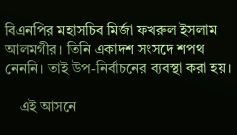বিএনপির মহাসচিব মির্জা ফখরুল ইসলাম আলমগীর। তিনি একাদশ সংসদে শপথ নেননি। তাই উপ-নির্বাচনের ব্যবস্থা করা হয়।

    এই আসনে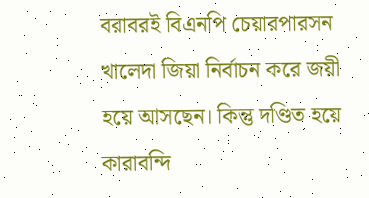বরাবরই বিএনপি চেয়ারপারসন খালেদা জিয়া নির্বাচন করে জয়ী হয়ে আসছেন। কিন্তু দণ্ডিত হয়ে কারাবন্দি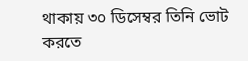থাকায় ৩০ ডিসেম্বর তিনি ভোট করতে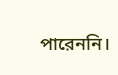পারেননি।